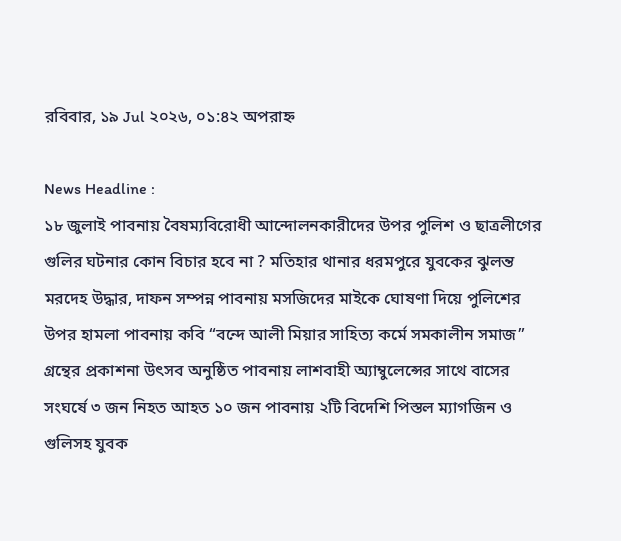রবিবার, ১৯ Jul ২০২৬, ০১:৪২ অপরাহ্ন

News Headline :
১৮ জুলাই পাবনায় বৈষম্যবিরোধী আন্দোলনকারীদের উপর পুলিশ ও ছাত্রলীগের গুলির ঘটনার কোন বিচার হবে না ? মতিহার থানার ধরমপুরে যুবকের ঝুলন্ত মরদেহ উদ্ধার, দাফন সম্পন্ন পাবনায় মসজিদের মাইকে ঘোষণা দিয়ে পুলিশের উপর হামলা পাবনায় কবি “বন্দে আলী মিয়ার সাহিত্য কর্মে সমকালীন সমাজ” গ্রন্থের প্রকাশনা উৎসব অনুষ্ঠিত পাবনায় লাশবাহী অ্যাম্বুলেন্সের সাথে বাসের সংঘর্ষে ৩ জন নিহত আহত ১০ জন পাবনায় ২টি বিদেশি পিস্তল ম্যাগজিন ও গুলিসহ যুবক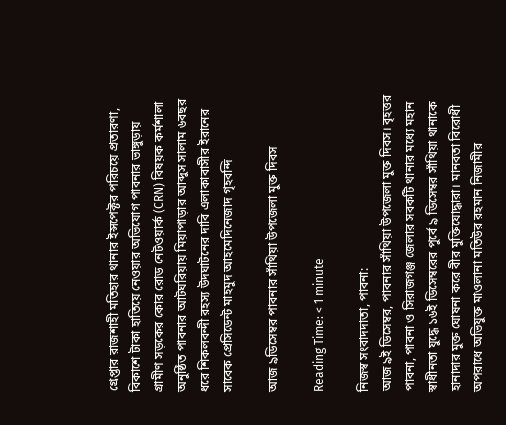গ্রেপ্তার রাজশাহী মতিহার থানার ইন্সপেক্টর পরিচয়ে প্রতারণা, বিকাশে টাকা হাতিয়ে নেওয়ার অভিযোগ পাবনার ভাঙ্গুড়ায় গ্রামীণ সড়কের কোর রোড নেটওয়ার্ক (CRN) বিষয়ক কর্মশালা অনুষ্ঠিত পাবনার আটঘরিয়ায় মিয়াপাড়ার আব্দুস সালাম ৬বছর ধরে শিকলবন্দী রহস্য উদঘাটনের দাবি এলাকাবাসীর ইরানের সাবেক প্রেসিডেন্ট মাহমুদ আহমেদিনেজাদ গৃহবন্দি

আজ ৯ডিসেম্বর পাবনার সাঁথিয়া উপজেলা মুক্ত দিবস

Reading Time: < 1 minute

নিজস্ব সংবাদদাতা, পাবনা:
আজ ৯ই ডিসেম্বর, পাবনার সাঁথিয়া উপজেলা মুক্ত দিবস। বৃহত্তর পাবনা, পাবনা ও সিরাজগঞ্জ জেলার সবকটি থানার মধ্যে মহান স্বাধীনতা যুদ্ধে ১৬ই ডিসেম্বরের পুর্বে ৯ ডিসেম্বর সাঁথিয়া থানাকে হানাদার মুক্ত ঘোষনা করে বীর মুক্তিযোদ্ধারা। মানবতা বিরোধী অপরাধে অভিযুক্ত মাওলানা মতিউর রহমান নিজামীর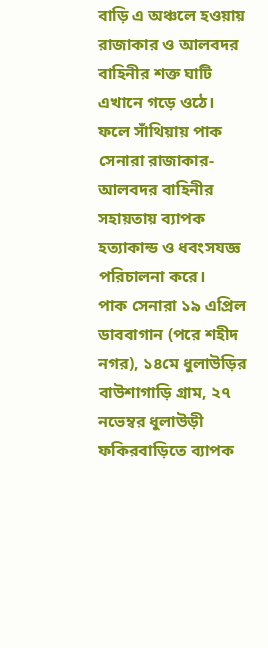বাড়ি এ অঞ্চলে হওয়ায় রাজাকার ও আলবদর বাহিনীর শক্ত ঘাটি এখানে গড়ে ওঠে। ফলে সাঁথিয়ায় পাক সেনারা রাজাকার-আলবদর বাহিনীর সহায়তায় ব্যাপক হত্যাকান্ড ও ধবংসযজ্ঞ পরিচালনা করে।
পাক সেনারা ১৯ এপ্রিল ডাববাগান (পরে শহীদ নগর), ১৪মে ধুলাউড়ির বাউশাগাড়ি গ্রাম, ২৭ নভেম্বর ধুলাউড়ী ফকিরবাড়িতে ব্যাপক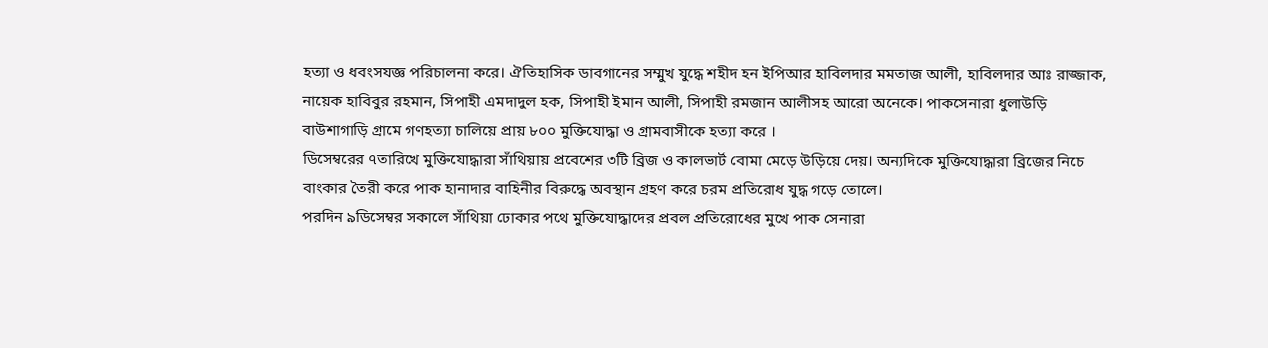হত্যা ও ধবংসযজ্ঞ পরিচালনা করে। ঐতিহাসিক ডাবগানের সম্মুখ যুদ্ধে শহীদ হন ইপিআর হাবিলদার মমতাজ আলী, হাবিলদার আঃ রাজ্জাক, নায়েক হাবিবুর রহমান, সিপাহী এমদাদুল হক, সিপাহী ইমান আলী, সিপাহী রমজান আলীসহ আরো অনেকে। পাকসেনারা ধুলাউড়ি বাউশাগাড়ি গ্রামে গণহত্যা চালিয়ে প্রায় ৮০০ মুক্তিযোদ্ধা ও গ্রামবাসীকে হত্যা করে ।
ডিসেম্বরের ৭তারিখে মুক্তিযোদ্ধারা সাঁথিয়ায় প্রবেশের ৩টি ব্রিজ ও কালভার্ট বোমা মেড়ে উড়িয়ে দেয়। অন্যদিকে মুক্তিযোদ্ধারা ব্রিজের নিচে বাংকার তৈরী করে পাক হানাদার বাহিনীর বিরুদ্ধে অবস্থান গ্রহণ করে চরম প্রতিরোধ যুদ্ধ গড়ে তোলে।
পরদিন ৯ডিসেম্বর সকালে সাঁথিয়া ঢোকার পথে মুক্তিযোদ্ধাদের প্রবল প্রতিরোধের মুখে পাক সেনারা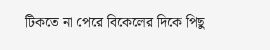টিকতে না পেরে বিকেলের দিকে পিছু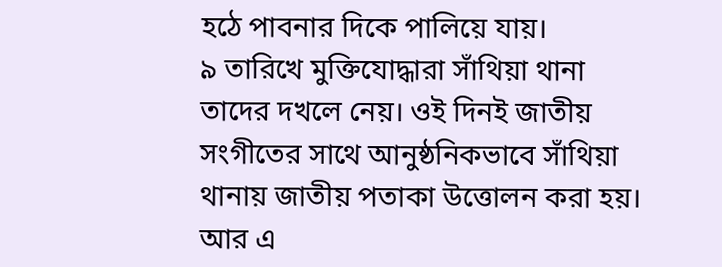হঠে পাবনার দিকে পালিয়ে যায়।
৯ তারিখে মুক্তিযোদ্ধারা সাঁথিয়া থানা তাদের দখলে নেয়। ওই দিনই জাতীয় সংগীতের সাথে আনুষ্ঠনিকভাবে সাঁথিয়া থানায় জাতীয় পতাকা উত্তোলন করা হয়। আর এ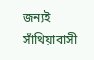জন্যই সাঁথিয়াবাসী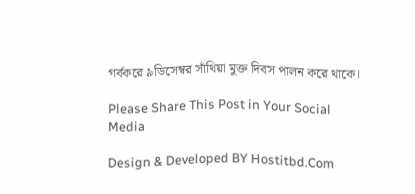গর্বকরে ৯ডিসেম্বর সাঁথিয়া মুক্ত দিবস পালন করে থাকে।

Please Share This Post in Your Social Media

Design & Developed BY Hostitbd.Com